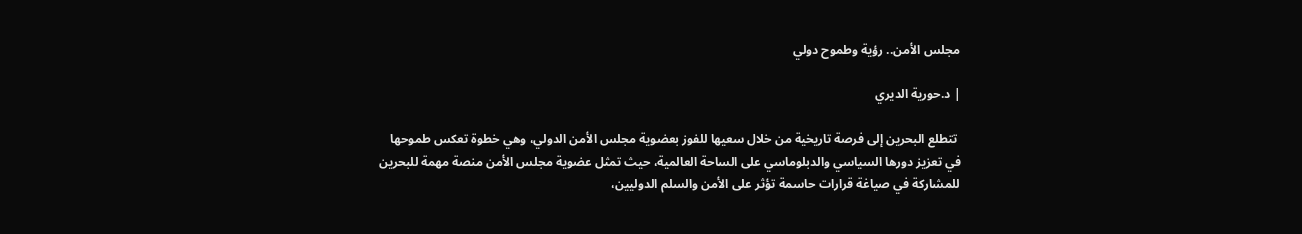مجلس الأمن.. رؤية وطموح دولي

| د.حورية الديري

 تتطلع البحرين إلى فرصة تاريخية من خلال سعيها للفوز بعضوية مجلس الأمن الدولي، وهي خطوة تعكس طموحها في تعزيز دورها السياسي والدبلوماسي على الساحة العالمية، حيث تمثل عضوية مجلس الأمن منصة مهمة للبحرين للمشاركة في صياغة قرارات حاسمة تؤثر على الأمن والسلم الدوليين،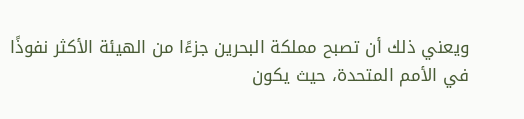ويعني ذلك أن تصبح مملكة البحرين جزءًا من الهيئة الأكثر نفوذًا في الأمم المتحدة، حيث يكون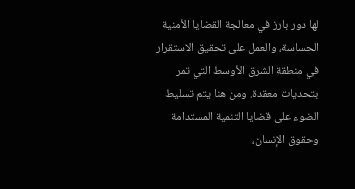لها دور بارز في معالجة القضايا الأمنية الحساسة، والعمل على تحقيق الاستقرار في منطقة الشرق الأوسط التي تمر بتحديات معقدة. ومن هنا يتم تسليط الضوء على قضايا التنمية المستدامة وحقوق الإنسان،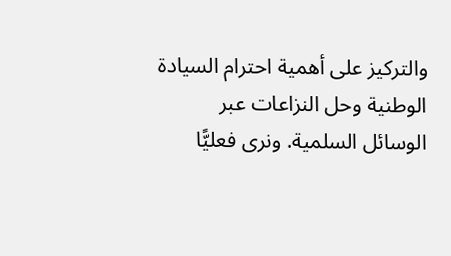والتركيز على أهمية احترام السيادة الوطنية وحل النزاعات عبر الوسائل السلمية. ونرى فعليًّا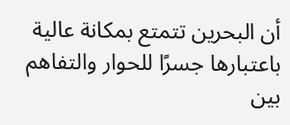أن البحرين تتمتع بمكانة عالية باعتبارها جسرًا للحوار والتفاهم بين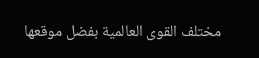مختلف القوى العالمية بفضل موقعها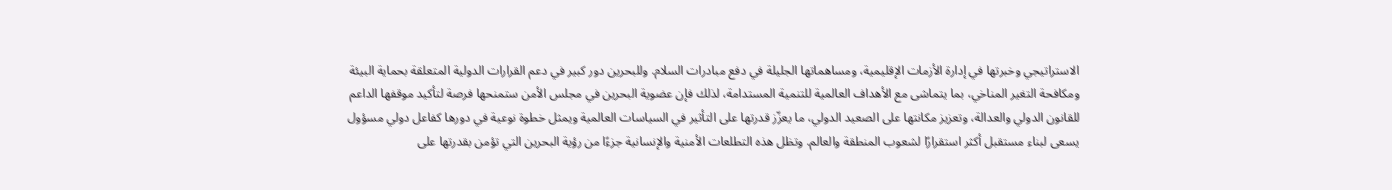الاستراتيجي وخبرتها في إدارة الأزمات الإقليمية، ومساهماتها الجليلة في دفع مبادرات السلام. وللبحرين دور كبير في دعم القرارات الدولية المتعلقة بحماية البيئة ومكافحة التغير المناخي، بما يتماشى مع الأهداف العالمية للتنمية المستدامة، لذلك فإن عضوية البحرين في مجلس الأمن ستمنحها فرصة لتأكيد موقفها الداعم للقانون الدولي والعدالة، وتعزيز مكانتها على الصعيد الدولي، ما يعزّز قدرتها على التأثير في السياسات العالمية ويمثل خطوة نوعية في دورها كفاعل دولي مسؤول يسعى لبناء مستقبل أكثر استقرارًا لشعوب المنطقة والعالم. وتظل هذه التطلعات الأمنية والإنسانية جزءًا من رؤية البحرين التي تؤمن بقدرتها على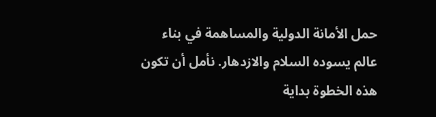حمل الأمانة الدولية والمساهمة في بناء عالم يسوده السلام والازدهار. نأمل أن تكون هذه الخطوة بداية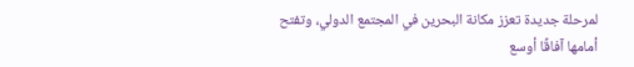لمرحلة جديدة تعزز مكانة البحرين في المجتمع الدولي، وتفتح أمامها آفاقًا أوسع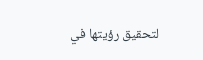لتحقيق رؤيتها في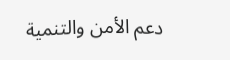دعم الأمن والتنمية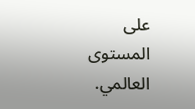على المستوى العالمي.